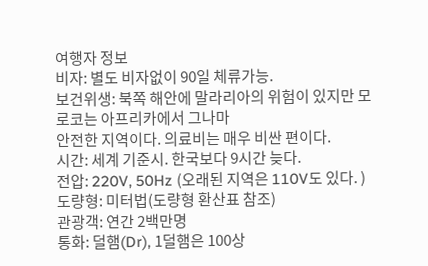여행자 정보
비자: 별도 비자없이 90일 체류가능.
보건위생: 북쪽 해안에 말라리아의 위험이 있지만 모로코는 아프리카에서 그나마
안전한 지역이다. 의료비는 매우 비싼 편이다.
시간: 세계 기준시. 한국보다 9시간 늦다.
전압: 220V, 50Hz (오래된 지역은 110V도 있다. )
도량형: 미터법(도량형 환산표 참조)
관광객: 연간 2백만명
통화: 덜햄(Dr), 1덜햄은 100상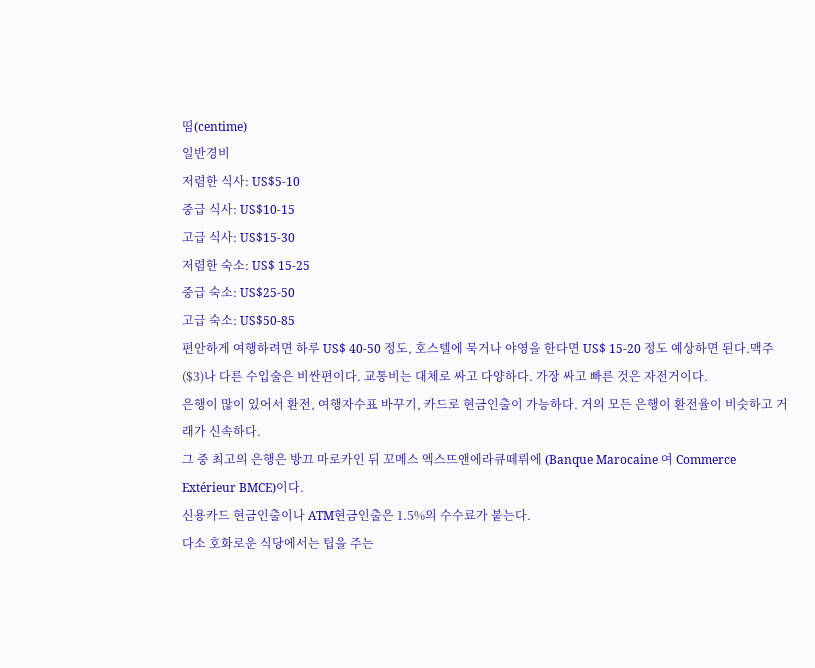띰(centime)
일반경비
저렴한 식사: US$5-10
중급 식사: US$10-15
고급 식사: US$15-30
저렴한 숙소: US$ 15-25
중급 숙소: US$25-50
고급 숙소: US$50-85
편안하게 여행하려면 하루 US$ 40-50 정도, 호스텔에 묵거나 야영을 한다면 US$ 15-20 정도 예상하면 된다.맥주($3)나 다른 수입술은 비싼편이다. 교통비는 대체로 싸고 다양하다. 가장 싸고 빠른 것은 자전거이다.
은행이 많이 있어서 환전, 여행자수표 바꾸기, 카드로 현금인출이 가능하다. 거의 모든 은행이 환전율이 비슷하고 거래가 신속하다.
그 중 최고의 은행은 방끄 마로카인 뒤 꼬메스 엑스뜨앤에라큐떼뤼에 (Banque Marocaine 여 Commerce Extérieur BMCE)이다.
신용카드 현금인출이나 ATM현금인출은 1.5%의 수수료가 붙는다.
다소 호화로운 식당에서는 팁을 주는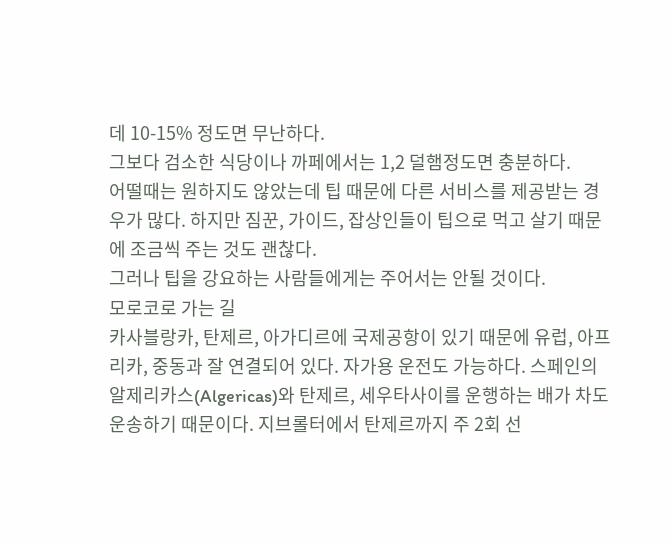데 10-15% 정도면 무난하다.
그보다 검소한 식당이나 까페에서는 1,2 덜햄정도면 충분하다.
어떨때는 원하지도 않았는데 팁 때문에 다른 서비스를 제공받는 경우가 많다. 하지만 짐꾼, 가이드, 잡상인들이 팁으로 먹고 살기 때문에 조금씩 주는 것도 괜찮다.
그러나 팁을 강요하는 사람들에게는 주어서는 안될 것이다.
모로코로 가는 길
카사블랑카, 탄제르, 아가디르에 국제공항이 있기 때문에 유럽, 아프리카, 중동과 잘 연결되어 있다. 자가용 운전도 가능하다. 스페인의 알제리카스(Algericas)와 탄제르, 세우타사이를 운행하는 배가 차도 운송하기 때문이다. 지브롤터에서 탄제르까지 주 2회 선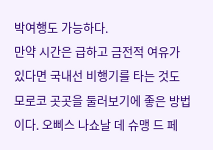박여행도 가능하다.
만약 시간은 급하고 금전적 여유가 있다면 국내선 비행기를 타는 것도 모로코 곳곳을 둘러보기에 좋은 방법이다. 오삐스 나쇼날 데 슈맹 드 페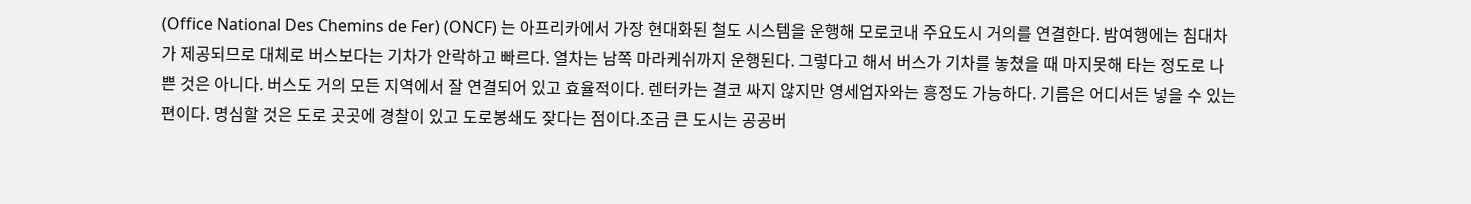(Office National Des Chemins de Fer) (ONCF) 는 아프리카에서 가장 현대화된 철도 시스템을 운행해 모로코내 주요도시 거의를 연결한다. 밤여행에는 침대차가 제공되므로 대체로 버스보다는 기차가 안락하고 빠르다. 열차는 남쪽 마라케쉬까지 운행된다. 그렇다고 해서 버스가 기차를 놓쳤을 때 마지못해 타는 정도로 나쁜 것은 아니다. 버스도 거의 모든 지역에서 잘 연결되어 있고 효율적이다. 렌터카는 결코 싸지 않지만 영세업자와는 흥정도 가능하다. 기름은 어디서든 넣을 수 있는 편이다. 명심할 것은 도로 곳곳에 경찰이 있고 도로봉쇄도 잦다는 점이다.조금 큰 도시는 공공버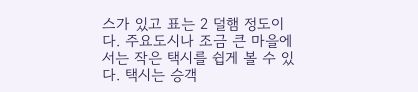스가 있고 표는 2 덜햄 정도이다. 주요도시나 조금 큰 마을에서는 작은 택시를 쉽게 볼 수 있다. 택시는 승객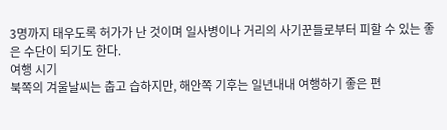3명까지 태우도록 허가가 난 것이며 일사병이나 거리의 사기꾼들로부터 피할 수 있는 좋은 수단이 되기도 한다.
여행 시기
북쪽의 겨울날씨는 춥고 습하지만, 해안쪽 기후는 일년내내 여행하기 좋은 편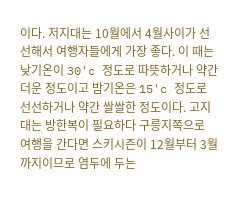이다. 저지대는 10월에서 4월사이가 선선해서 여행자들에게 가장 좋다. 이 때는 낮기온이 30'c 정도로 따뜻하거나 약간 더운 정도이고 밤기온은 15'c 정도로 선선하거나 약간 쌀쌀한 정도이다. 고지대는 방한복이 필요하다 구릉지쪽으로 여행을 간다면 스키시즌이 12월부터 3월까지이므로 염두에 두는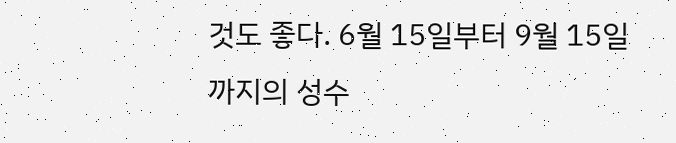것도 좋다. 6월 15일부터 9월 15일까지의 성수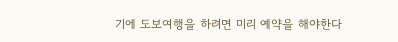기에 도보여행을 하려면 미리 예약을 해야한다